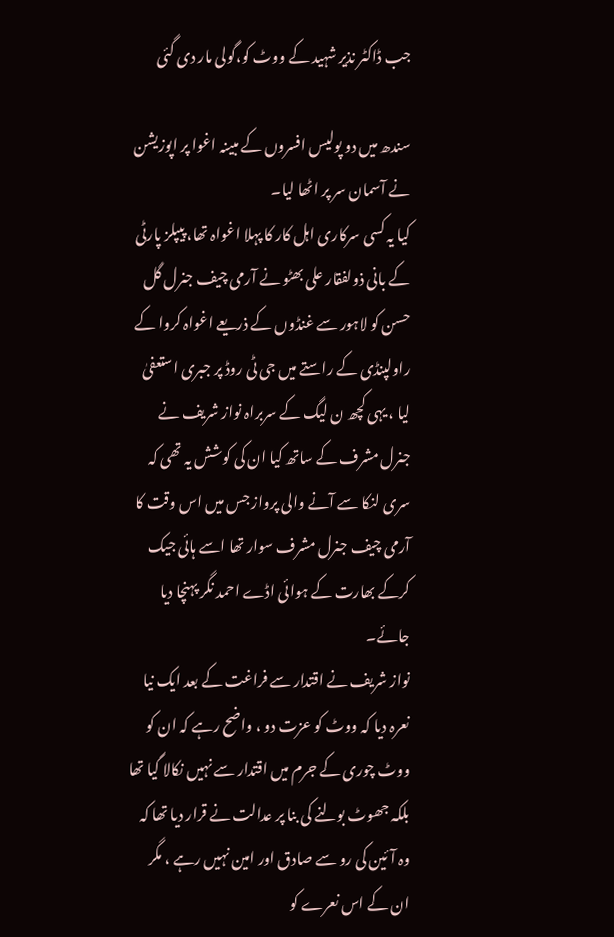جب ڈاکٹر نذیر شہید کے ووٹ کو،گولی مار دی گئی

سندھ میں دو پولیس افسروں کے مبینہ اغوا پر اپوزیشن نے آسمان سر پر اٹھا لیا۔
کیا یہ کسی سرکاری اہل کار کا پہلا اغواہ تھا، پیپلز پارٹی کے بانی ذولفقار علی بھٹو نے آرمی چیف جنرل گل حسن کو لاہور سے غنڈوں کے ذریعے اغواہ کروا کے راولپنڈی کے راستے میں جی ٹی روڈ پر جبری استعفیٰ لیا ، یہی کچھ ن لیگ کے سربراہ نواز شریف نے جنرل مشرف کے ساتھ کیا ان کی کوشش یہ تھی کہ سری لنکا سے آنے والی پرواز جس میں اس وقت کا آرمی چیف جنرل مشرف سوار تھا اسے ہائی جیک کرکے بھارت کے ہوائی اڈے احمد نگر پہنچا دیا جائے۔
نواز شریف نے اقتدار سے فراغت کے بعد ایک نیا نعرہ دیا کہ ووٹ کو عزت دو ، واضح رہے کہ ان کو ووٹ چوری کے جرم میں اقتدار سے نہیں نکالا گیا تھا بلکہ جھوٹ بولنے کی بنا پر عدالت نے قرار دیا تھا کہ وہ آئین کی رو سے صادق اور امین نہیں رہے ، مگر ان کے اس نعرے کو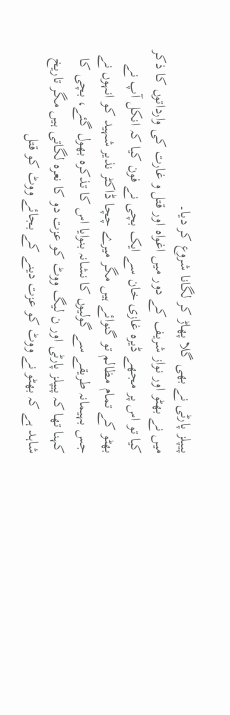پیپلز پارٹی نے بھی گلا پھاڑ کر لگانا شروع کر دیا۔
میں نے بھٹو اور نواز شریف کے دور میں اغواہ اور قتل و غارت کی وارداتوں کا ذکر کیا تو اس پر مجھے ڈیرہ غازی خان سے ایک بچی نے فون کیا کہ انکل آپ نے بھٹو کے تمام مظالم تو گنوائے ہیں مگر میرے چچا ڈاکٹر نذیر شہید کو انہوں نے جس بہیمانہ طریقے سے گولیوں کا نشانہ بنوایا اس کا تذکرہ بھول گئے، بچی کا کہنا تھا کہ پیپلز پارٹی اور ن لیگ ووٹ کو عزت دو کا نعرہ لگاتی ہیں مگر تاریخ شاہد ہے کہ بھٹو نے ووٹ کو عزت دینے کے بجائے ووٹ کو قتل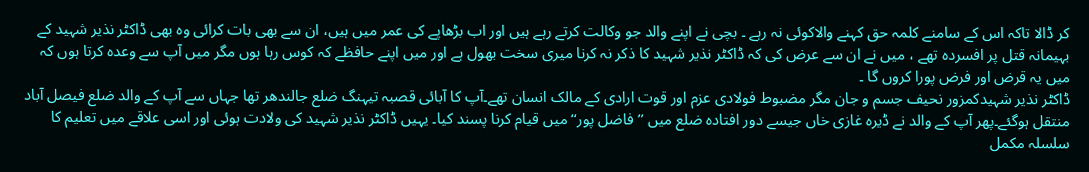کر ڈالا تاکہ اس کے سامنے کلمہ حق کہنے والاکوئی نہ رہے ۔ بچی نے اپنے والد جو وکالت کرتے رہے ہیں اور اب بڑھاپے کی عمر میں ہیں، ان سے بھی بات کرائی وہ بھی ڈاکٹر نذیر شہید کے بہیمانہ قتل پر افسردہ تھے ، میں نے ان سے عرض کی کہ ڈاکٹر نذیر شہید کا ذکر نہ کرنا میری سخت بھول ہے اور میں اپنے حافظے کہ کوس رہا ہوں مگر میں آپ سے وعدہ کرتا ہوں کہ میں یہ قرض اور فرض پورا کروں گا ۔
ڈاکٹر نذیر شہیدکمزور نحیف جسم و جان مگر مضبوط فولادی عزم اور قوت ارادی کے مالک انسان تھے۔آپ کا آبائی قصبہ تیہنگ ضلع جالندھر تھا جہاں سے آپ کے والد ضلع فیصل آباد منتقل ہوگئے۔پھر آپ کے والد نے ڈیرہ غازی خاں جیسے دور افتادہ ضلع میں ’’فاضل پور‘‘ میں قیام کرنا پسند کیا۔ یہیں ڈاکٹر نذیر شہید کی ولادت ہوئی اور اسی علاقے میں تعلیم کا سلسلہ مکمل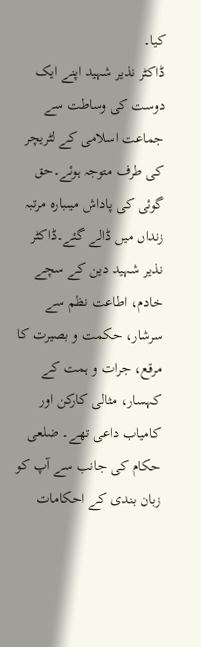کیا۔
ڈاکٹر نذیر شہید اپنے ایک دوست کی وساطت سے جماعت اسلامی کے لٹریچر کی طرف متوجہ ہوئے۔حق گوئی کی پاداش میںبارہ مرتبہ زنداں میں ڈالے گئے۔ڈاکٹر نذیر شہید دین کے سچے خادم، اطاعت نظم سے سرشار، حکمت و بصیرت کا مرقع، جرات و ہمت کے کہسار، مثالی کارکن اور کامیاب داعی تھے۔ ضلعی حکام کی جانب سے آپ کو زبان بندی کے احکامات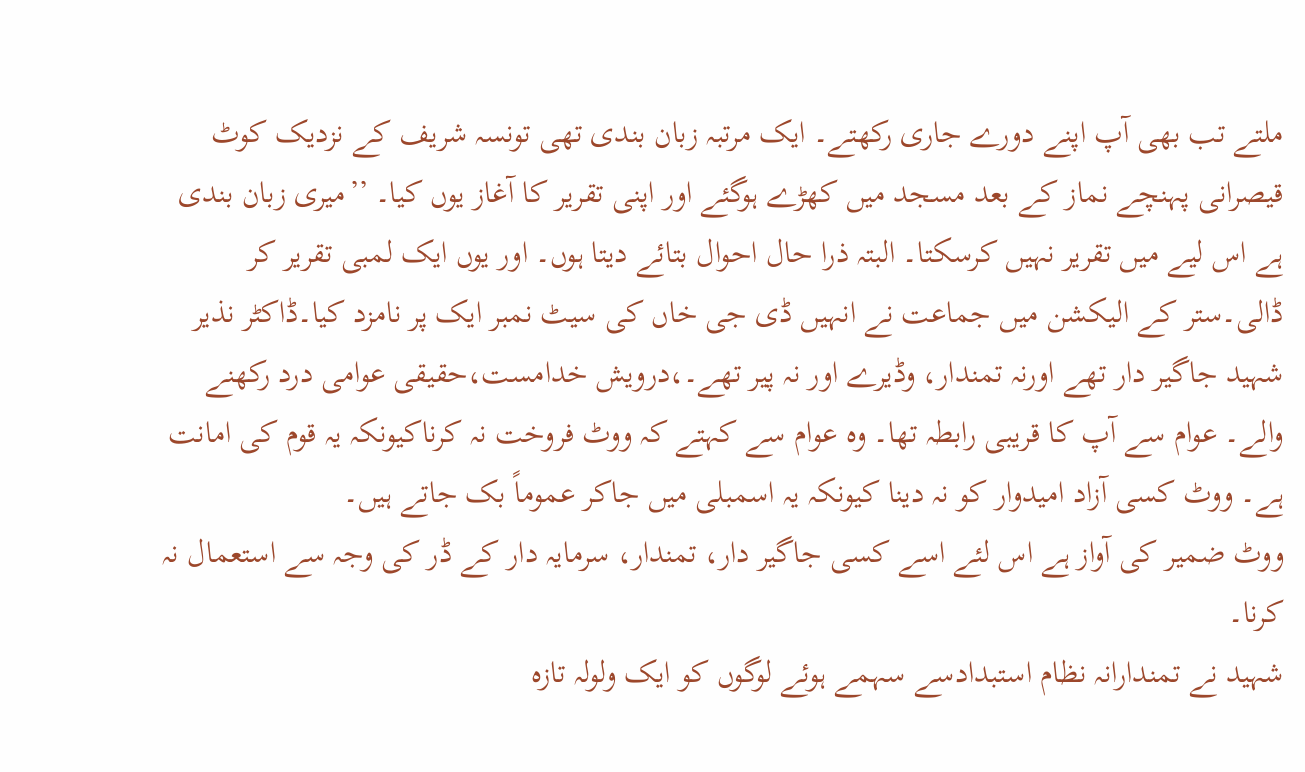ملتے تب بھی آپ اپنے دورے جاری رکھتے۔ ایک مرتبہ زبان بندی تھی تونسہ شریف کے نزدیک کوٹ قیصرانی پہنچے نماز کے بعد مسجد میں کھڑے ہوگئے اور اپنی تقریر کا آغاز یوں کیا۔ ’’میری زبان بندی ہے اس لیے میں تقریر نہیں کرسکتا۔ البتہ ذرا حال احوال بتائے دیتا ہوں۔ اور یوں ایک لمبی تقریر کر ڈالی۔ستر کے الیکشن میں جماعت نے انہیں ڈی جی خاں کی سیٹ نمبر ایک پر نامزد کیا۔ڈاکٹر نذیر شہید جاگیر دار تھے اورنہ تمندار، وڈیرے اور نہ پیر تھے۔،درویش خدامست،حقیقی عوامی درد رکھنے والے۔ عوام سے آپ کا قریبی رابطہ تھا۔ وہ عوام سے کہتے کہ ووٹ فروخت نہ کرناکیونکہ یہ قوم کی امانت ہے۔ ووٹ کسی آزاد امیدوار کو نہ دینا کیونکہ یہ اسمبلی میں جاکر عموماً بک جاتے ہیں۔
ووٹ ضمیر کی آواز ہے اس لئے اسے کسی جاگیر دار، تمندار، سرمایہ دار کے ڈر کی وجہ سے استعمال نہ کرنا۔
شہید نے تمندارانہ نظام استبدادسے سہمے ہوئے لوگوں کو ایک ولولہ تازہ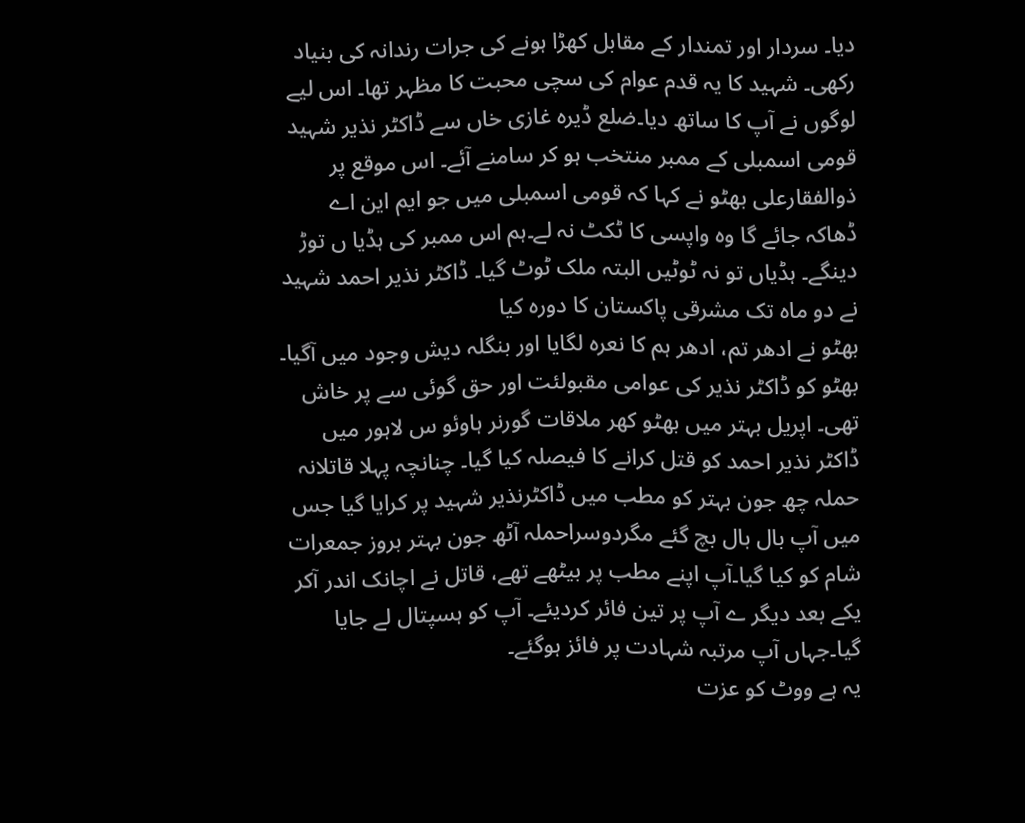دیا۔ سردار اور تمندار کے مقابل کھڑا ہونے کی جرات رندانہ کی بنیاد رکھی۔ شہید کا یہ قدم عوام کی سچی محبت کا مظہر تھا۔ اس لیے لوگوں نے آپ کا ساتھ دیا۔ضلع ڈیرہ غازی خاں سے ڈاکٹر نذیر شہید قومی اسمبلی کے ممبر منتخب ہو کر سامنے آئے۔ اس موقع پر ذوالفقارعلی بھٹو نے کہا کہ قومی اسمبلی میں جو ایم این اے ڈھاکہ جائے گا وہ واپسی کا ٹکٹ نہ لے۔ہم اس ممبر کی ہڈیا ں توڑ دینگے۔ ہڈیاں تو نہ ٹوٹیں البتہ ملک ٹوٹ گیا۔ ڈاکٹر نذیر احمد شہید نے دو ماہ تک مشرقی پاکستان کا دورہ کیا
بھٹو نے ادھر تم، ادھر ہم کا نعرہ لگایا اور بنگلہ دیش وجود میں آگیا۔
بھٹو کو ڈاکٹر نذیر کی عوامی مقبولئت اور حق گوئی سے پر خاش تھی۔ اپریل بہتر میں بھٹو کھر ملاقات گورنر ہاوئو س لاہور میں ڈاکٹر نذیر احمد کو قتل کرانے کا فیصلہ کیا گیا۔ چنانچہ پہلا قاتلانہ حملہ چھ جون بہتر کو مطب میں ڈاکٹرنذیر شہید پر کرایا گیا جس میں آپ بال بال بچ گئے مگردوسراحملہ آٹھ جون بہتر بروز جمعرات شام کو کیا گیا۔آپ اپنے مطب پر بیٹھے تھے، قاتل نے اچانک اندر آکر یکے بعد دیگر ے آپ پر تین فائر کردیئے۔ آپ کو ہسپتال لے جایا گیا۔جہاں آپ مرتبہ شہادت پر فائز ہوگئے۔
یہ ہے ووٹ کو عزت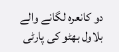دو کانعرہ لگانے والے بلاول بھٹو کی پارٹی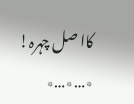کاا صل چہرہ!
٭…٭…٭